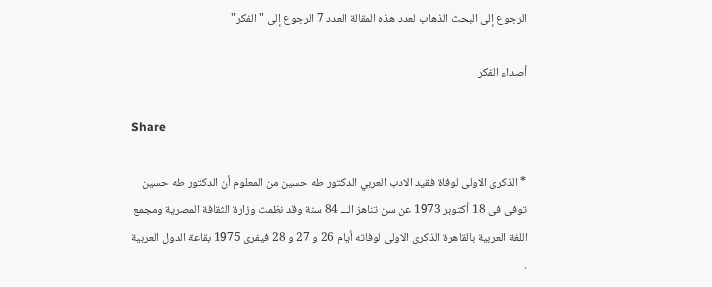الرجوع إلى البحث الذهاب لعدد هذه المقالة العدد 7 الرجوع إلى "الفكر"

أصداء الفكر

Share

* الذكرى الاولى لوفاة فقيد الادب العربي الدكتور طه حسين من المعلوم أن الدكتور طه حسين توفى فى 18 أكتوبر 1973 عن سن تناهز الـــ 84 سنة وقد نظمت وزارة الثقافة المصرية ومجمع اللغة العربية بالقاهرة الذكرى الاولى لوفاته أيام 26 و 27 و 28 فيفرى 1975 بقاعة الدول العربية .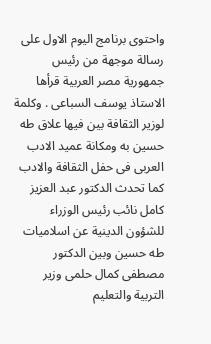واحتوى برنامج اليوم الاول على رسالة موجهة من رئيس جمهورية مصر العربية قرأها الاستاذ يوسف السباعى . وكلمة لوزير الثقافة بين فيها علاق طه حسين به ومكانة عميد الادب العربى فى حفل الثقافة والادب كما تحدث الدكتور عبد العزيز كامل نائب رئيس الوزراء للشؤون الدينية عن اسلاميات طه حسين وبين الدكتور مصطفى كمال حلمى وزير التربية والتعليم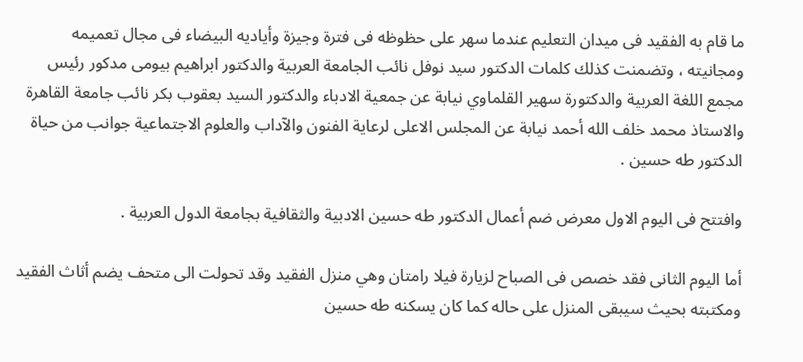ما قام به الفقيد فى ميدان التعليم عندما سهر على حظوظه فى فترة وجيزة وأياديه البيضاء فى مجال تعميمه ومجانيته ، وتضمنت كذلك كلمات الدكتور سيد نوفل نائب الجامعة العربية والدكتور ابراهيم بيومى مدكور رئيس مجمع اللغة العربية والدكتورة سهير القلماوي نيابة عن جمعية الادباء والدكتور السيد بعقوب بكر نائب جامعة القاهرة والاستاذ محمد خلف الله أحمد نيابة عن المجلس الاعلى لرعاية الفنون والآداب والعلوم الاجتماعية جوانب من حياة الدكتور طه حسين .

وافتتح فى اليوم الاول معرض ضم أعمال الدكتور طه حسين الادبية والثقافية بجامعة الدول العربية .

أما اليوم الثانى فقد خصص فى الصباح لزيارة فيلا رامتان وهي منزل الفقيد وقد تحولت الى متحف يضم أثاث الفقيد ومكتبته بحيث سيبقى المنزل على حاله كما كان يسكنه طه حسين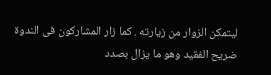ليتمكن الزوار من زيارته . كما زار المشاركون فى الندوة ضريح الفقيد وهو ما يزال بصدد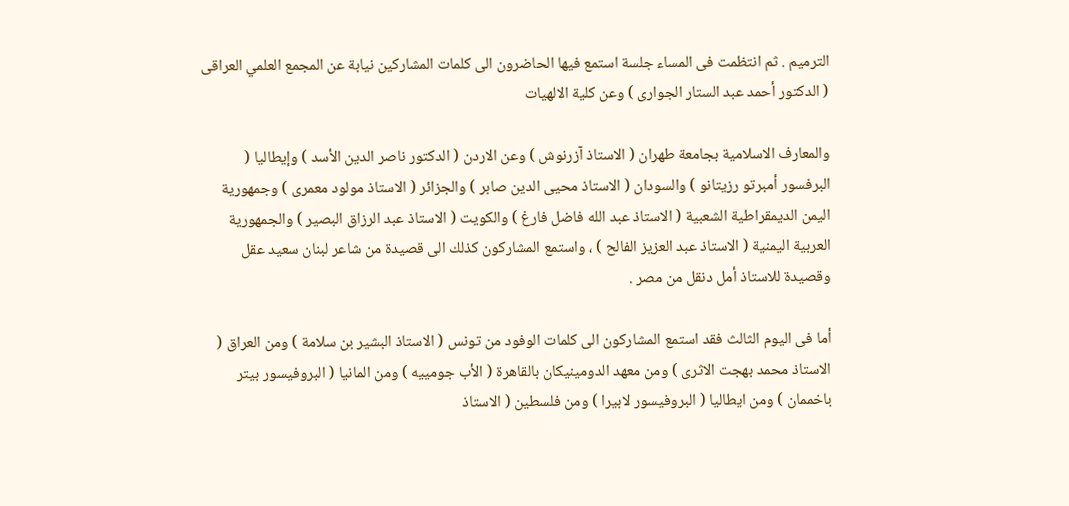الترميم . ثم انتظمت فى المساء جلسة استمع فيها الحاضرون الى كلمات المشاركين نيابة عن المجمع العلمي العراقى ( الدكتور أحمد عبد الستار الجوارى ) وعن كلية الالهيات

والمعارف الاسلامية بجامعة طهران ( الاستاذ آزرنوش ) وعن الاردن ( الدكتور ناصر الدين الأسد ) وإيطاليا ( البرفسور أمبرتو رزيتانو ) والسودان ( الاستاذ محيى الدين صابر ) والجزائر ( الاستاذ مولود معمرى ) وجمهورية اليمن الديمقراطية الشعبية ( الاستاذ عبد الله فاضل فارغ ) والكويت ( الاستاذ عبد الرزاق البصير ) والجمهورية العربية اليمنية ( الاستاذ عبد العزيز الفالح ) ، واستمع المشاركون كذلك الى قصيدة من شاعر لبنان سعيد عقل وقصيدة للاستاذ أمل دنقل من مصر .

أما فى اليوم الثالث فقد استمع المشاركون الى كلمات الوفود من تونس ( الاستاذ البشير بن سلامة ) ومن العراق ( الاستاذ محمد بهجت الاثرى ) ومن معهد الدومينيكان بالقاهرة ( الأب جومييه ) ومن المانيا ( البروفيسور بيتر باخممان ) ومن ايطاليا ( البروفيسور لابيرا ) ومن فلسطين ( الاستاذ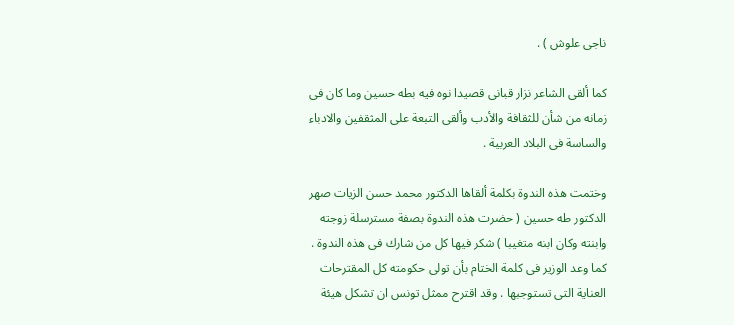ناجى علوش ) .

كما ألقى الشاعر نزار قبانى قصيدا نوه فيه بطه حسين وما كان فى زمانه من شأن للثقافة والأدب وألقى التبعة على المثقفين والادباء والساسة فى البلاد العربية .

وختمت هذه الندوة بكلمة ألقاها الدكتور محمد حسن الزيات صهر الدكتور طه حسين ( حضرت هذه الندوة بصفة مسترسلة زوجته وابنته وكان ابنه متغيبا ) شكر فيها كل من شارك فى هذه الندوة . كما وعد الوزير فى كلمة الختام بأن تولى حكومته كل المقترحات العناية التى تستوجبها . وقد اقترح ممثل تونس ان تشكل هيئة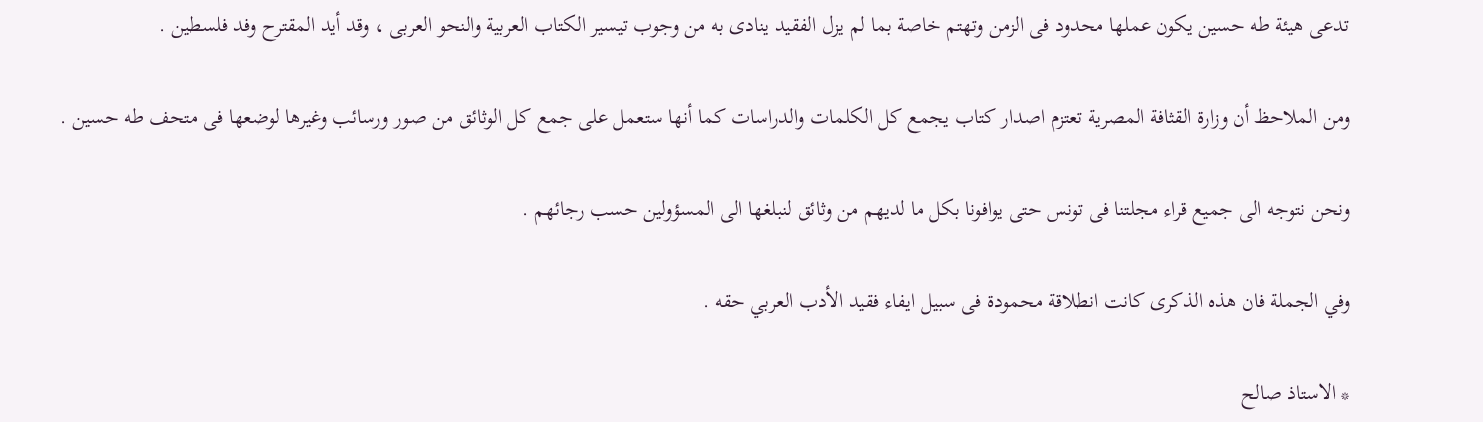تدعى هيئة طه حسين يكون عملها محدود فى الزمن وتهتم خاصة بما لم يزل الفقيد ينادى به من وجوب تيسير الكتاب العربية والنحو العربى ، وقد أيد المقترح وفد فلسطين .

ومن الملاحظ أن وزارة القثافة المصرية تعتزم اصدار كتاب يجمع كل الكلمات والدراسات كما أنها ستعمل على جمع كل الوثائق من صور ورسائب وغيرها لوضعها فى متحف طه حسين .

ونحن نتوجه الى جميع قراء مجلتنا فى تونس حتى يوافونا بكل ما لديهم من وثائق لنبلغها الى المسؤولين حسب رجائهم .

وفي الجملة فان هذه الذكرى كانت انطلاقة محمودة فى سبيل ايفاء فقيد الأدب العربي حقه .

* الاستاذ صالح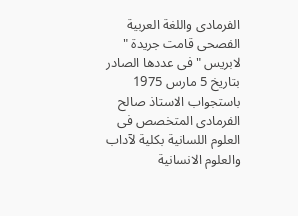الفرمادى واللغة العربية الفصحى قامت جريدة " لابريس " فى عددها الصادر بتاريخ 5 مارس 1975 باستجواب الاستاذ صالح الفرمادى المتخصص فى العلوم اللسانية بكلية لآداب والعلوم الانسانية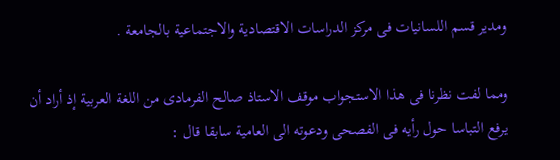ومدير قسم اللسانيات فى مركز الدراسات الاقتصادية والاجتماعية بالجامعة .

ومما لفت نظرنا فى هذا الاستجواب موقف الاستاذ صالح الفرمادى من اللغة العربية إذ أراد أن يرفع التباسا حول رأيه فى الفصحى ودعوته الى العامية سابقا قال :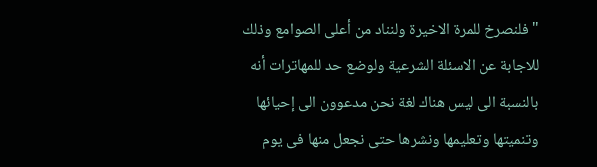" فلنصرخ للمرة الاخيرة ولنناد من أعلى الصوامع وذلك للاجابة عن الاسئلة الشرعية ولوضع حد للمهاترات أنه بالنسبة الى ليس هناك لغة نحن مدعوون الى إحيائها وتنميتها وتعليمها ونشرها حتى نجعل منها فى يوم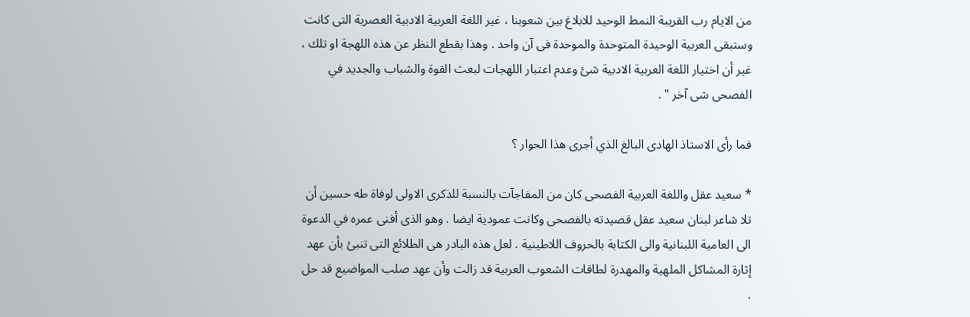من الايام رب القريبة النمط الوحيد للابلاغ بين شعوبنا ، غير اللغة العربية الادبية العصرية التى كانت وستبقى العربية الوحيدة المتوحدة والموحدة فى آن واحد . وهذا بقطع النظر عن هذه اللهجة او تلك ، غير أن اختيار اللغة العربية الادبية شئ وعدم اعتبار اللهجات لبعث القوة والشباب والجديد في الفصحى شى آخر " .

فما رأى الاستاذ الهادى البالغ الذي أجرى هذا الحوار ؟

* سعيد عقل واللغة العربية الفصحى كان من المفاجآت بالنسبة للذكرى الاولى لوفاة طه حسين أن تلا شاعر لبنان سعيد عقل قصيدته بالفصحى وكانت عمودية ايضا . وهو الذى أفنى عمره في الدعوة الى العامية اللبنانية والى الكتابة بالحروف اللاطينية . لعل هذه البادر هى الطلائع التى تنبئ بأن عهد إثارة المشاكل الملهية والمهدرة لطاقات الشعوب العربية قد زالت وأن عهد صلب المواضيع قد حل .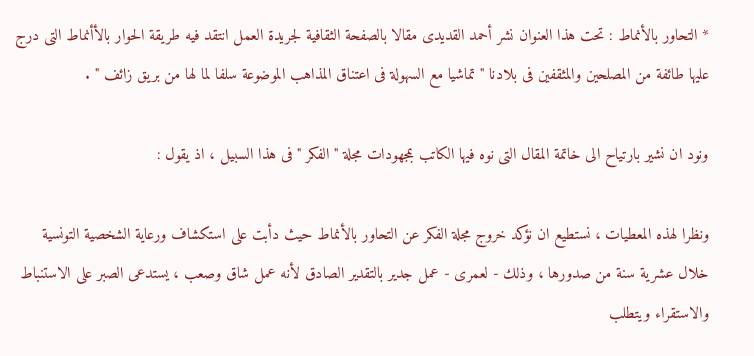* التحاور بالأنماط : تحت هذا العنوان نشر أحمد القديدى مقالا بالصفحة الثقافية لجريدة العمل انتقد فيه طريقة الحوار بالأأنماط التى درج عليها طائفة من المصلحين والمثقفين فى بلادنا " تماشيا مع السهولة فى اعتناق المذاهب الموضوعة سلفا لما لها من بريق زائف " .

ونود ان نشير بارتياح الى خاتمة المقال التى نوه فيها الكاتب بمجهودات مجلة " الفكر " فى هذا السبيل ، اذ يقول :

ونظرا لهذه المعطيات ، نستطيع ان نؤكد خروج مجلة الفكر عن التحاور بالأنماط حيث دأبت على استكشاف ورعاية الشخصية التونسية خلال عشرية سنة من صدورها ، وذلك - لعمرى - عمل جدير بالتقدير الصادق لأنه عمل شاق وصعب ، يستدعى الصبر على الاستنباط والاستقراء ويتطلب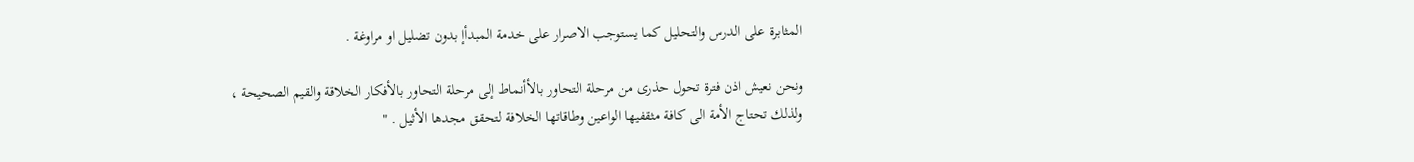المثابرة على الدرس والتحليل كما يستوجب الاصرار على خدمة المبدأإ بدون تضليل او مراوغة .

ونحن نعيش اذن فترة تحول حذرى من مرحلة التحاور بالأأنماط إلى مرحلة التحاور بالأفكار الخلاقة والقيم الصحيحة ، ولذلك تحتاج الأمة الى كافة مثقفيها الواعين وطاقاتها الخلافة لتحقق مجدها الأثيل . "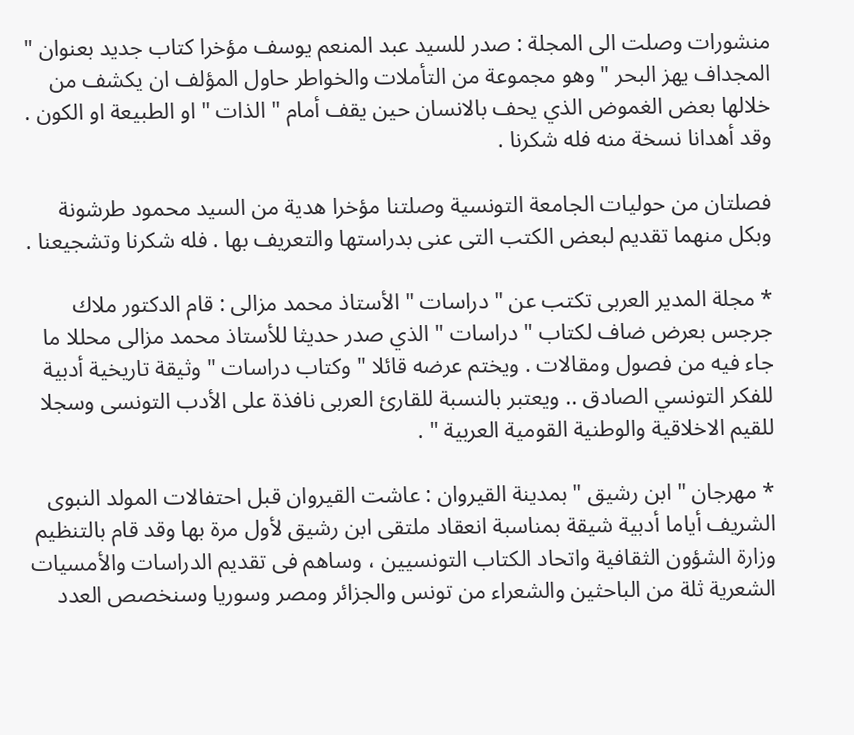منشورات وصلت الى المجلة : صدر للسيد عبد المنعم يوسف مؤخرا كتاب جديد بعنوان " المجداف يهز البحر " وهو مجموعة من التأملات والخواطر حاول المؤلف ان يكشف من خلالها بعض الغموض الذي يحف بالانسان حين يقف أمام " الذات " او الطبيعة او الكون . وقد أهدانا نسخة منه فله شكرنا .

فصلتان من حوليات الجامعة التونسية وصلتنا مؤخرا هدية من السيد محمود طرشونة وبكل منهما تقديم لبعض الكتب التى عنى بدراستها والتعريف بها . فله شكرنا وتشجيعنا .

* مجلة المدير العربى تكتب عن " دراسات " الأستاذ محمد مزالى : قام الدكتور ملاك جرجس بعرض ضاف لكتاب " دراسات " الذي صدر حديثا للأستاذ محمد مزالى محللا ما جاء فيه من فصول ومقالات . ويختم عرضه قائلا " وكتاب دراسات " وثيقة تاريخية أدبية للفكر التونسي الصادق .. ويعتبر بالنسبة للقارئ العربى نافذة على الأدب التونسى وسجلا للقيم الاخلاقية والوطنية القومية العربية " .

* مهرجان " ابن رشيق " بمدينة القيروان : عاشت القيروان قبل احتفالات المولد النبوى الشريف أياما أدبية شيقة بمناسبة انعقاد ملتقى ابن رشيق لأول مرة بها وقد قام بالتنظيم وزارة الشؤون الثقافية واتحاد الكتاب التونسيين ، وساهم فى تقديم الدراسات والأمسيات الشعرية ثلة من الباحثين والشعراء من تونس والجزائر ومصر وسوريا وسنخصص العدد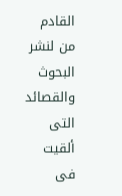القادم من لنشر البحوث والقصائد التى ألقيت فى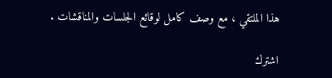هذا الملتقي ، مع وصف كامل لوقائع الجلسات والمناقشات .

اشترك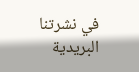في نشرتنا البريدية